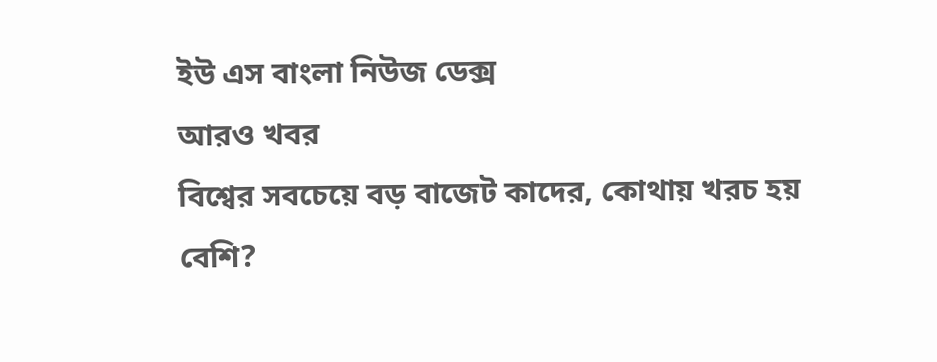ইউ এস বাংলা নিউজ ডেক্স
আরও খবর
বিশ্বের সবচেয়ে বড় বাজেট কাদের, কোথায় খরচ হয় বেশি?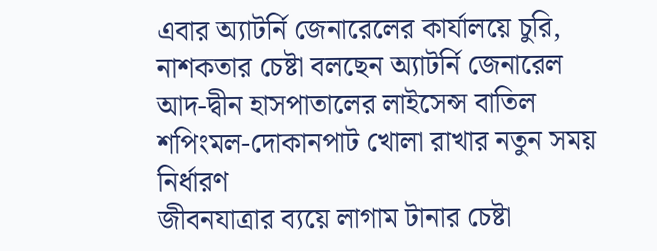এবার অ্যাটর্নি জেনারেলের কার্যালয়ে চুরি, নাশকতার চেষ্টা বলছেন অ্যাটর্নি জেনারেল
আদ-দ্বীন হাসপাতালের লাইসেন্স বাতিল
শপিংমল-দোকানপাট খোলা রাখার নতুন সময় নির্ধারণ
জীবনযাত্রার ব্যয়ে লাগাম টানার চেষ্টা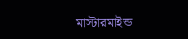মাস্টারমাইন্ড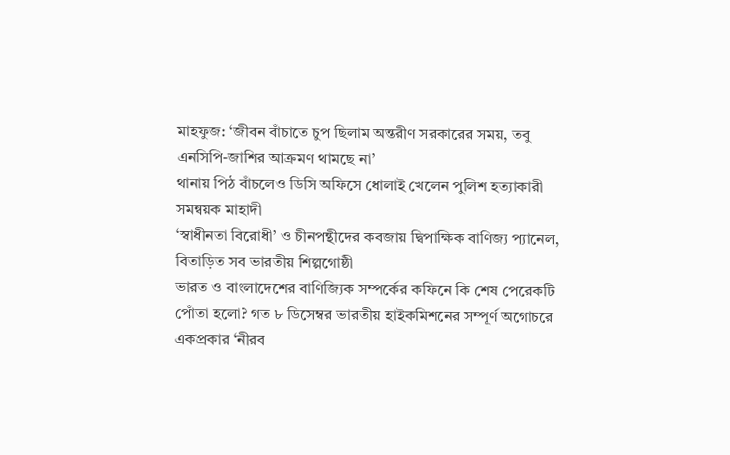মাহফুজ: ‘জীবন বাঁচাতে চুপ ছিলাম অন্তরীণ সরকারের সময়, তবু এনসিপি-জাশির আক্রমণ থামছে না’
থানায় পিঠ বাঁচলেও ডিসি অফিসে ধোলাই খেলেন পুলিশ হত্যাকারী সমন্বয়ক মাহাদী
‘স্বাধীনতা বিরোধী’ ও চীনপন্থীদের কবজায় দ্বিপাক্ষিক বাণিজ্য প্যানেল, বিতাড়িত সব ভারতীয় শিল্পগোষ্ঠী
ভারত ও বাংলাদেশের বাণিজ্যিক সম্পর্কের কফিনে কি শেষ পেরেকটি পোঁতা হলো? গত ৮ ডিসেম্বর ভারতীয় হাইকমিশনের সম্পূর্ণ অগোচরে একপ্রকার ‘নীরব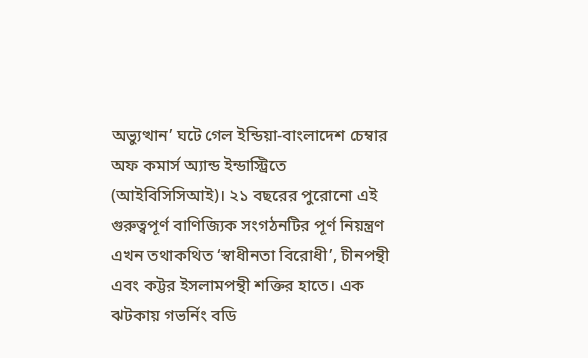অভ্যুত্থান’ ঘটে গেল ইন্ডিয়া-বাংলাদেশ চেম্বার অফ কমার্স অ্যান্ড ইন্ডাস্ট্রিতে (আইবিসিসিআই)। ২১ বছরের পুরোনো এই গুরুত্বপূর্ণ বাণিজ্যিক সংগঠনটির পূর্ণ নিয়ন্ত্রণ এখন তথাকথিত ‘স্বাধীনতা বিরোধী’, চীনপন্থী এবং কট্টর ইসলামপন্থী শক্তির হাতে। এক ঝটকায় গভর্নিং বডি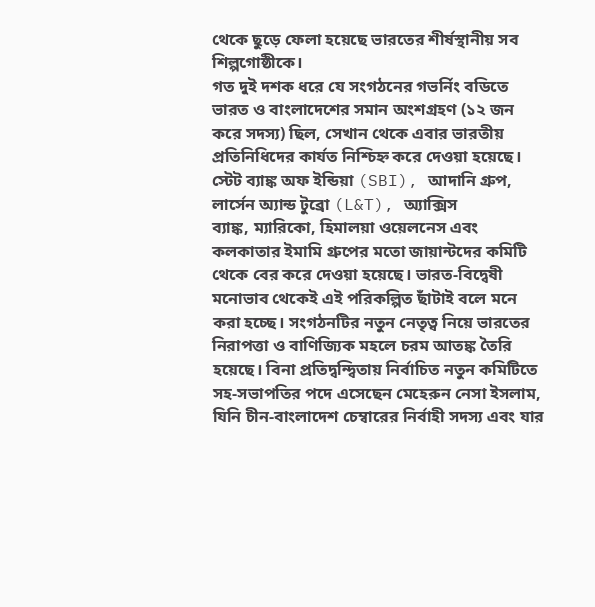থেকে ছুড়ে ফেলা হয়েছে ভারতের শীর্ষস্থানীয় সব শিল্পগোষ্ঠীকে।
গত দুই দশক ধরে যে সংগঠনের গভর্নিং বডিতে ভারত ও বাংলাদেশের সমান অংশগ্রহণ (১২ জন করে সদস্য) ছিল, সেখান থেকে এবার ভারতীয় প্রতিনিধিদের কার্যত নিশ্চিহ্ন করে দেওয়া হয়েছে। স্টেট ব্যাঙ্ক অফ ইন্ডিয়া (SBI), আদানি গ্রুপ, লার্সেন অ্যান্ড টুব্রো (L&T), অ্যাক্সিস
ব্যাঙ্ক, ম্যারিকো, হিমালয়া ওয়েলনেস এবং কলকাতার ইমামি গ্রুপের মতো জায়ান্টদের কমিটি থেকে বের করে দেওয়া হয়েছে। ভারত-বিদ্বেষী মনোভাব থেকেই এই পরিকল্পিত ছাঁটাই বলে মনে করা হচ্ছে। সংগঠনটির নতুন নেতৃত্ব নিয়ে ভারতের নিরাপত্তা ও বাণিজ্যিক মহলে চরম আতঙ্ক তৈরি হয়েছে। বিনা প্রতিদ্বন্দ্বিতায় নির্বাচিত নতুন কমিটিতে সহ-সভাপতির পদে এসেছেন মেহেরুন নেসা ইসলাম, যিনি চীন-বাংলাদেশ চেম্বারের নির্বাহী সদস্য এবং যার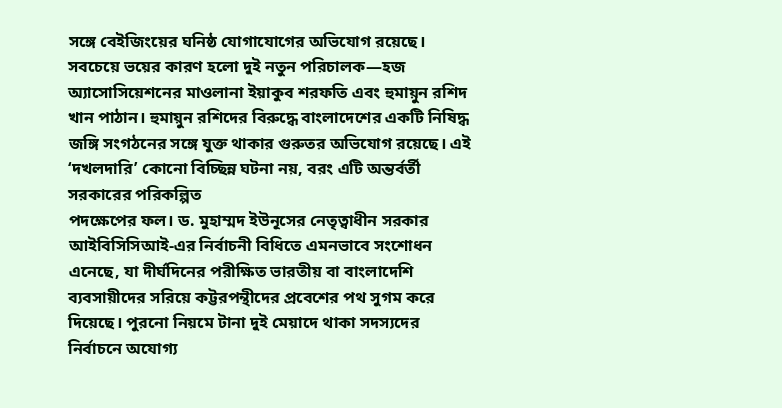সঙ্গে বেইজিংয়ের ঘনিষ্ঠ যোগাযোগের অভিযোগ রয়েছে। সবচেয়ে ভয়ের কারণ হলো দুই নতুন পরিচালক—হজ অ্যাসোসিয়েশনের মাওলানা ইয়াকুব শরফতি এবং হুমায়ুন রশিদ খান পাঠান। হুমায়ুন রশিদের বিরুদ্ধে বাংলাদেশের একটি নিষিদ্ধ জঙ্গি সংগঠনের সঙ্গে যুক্ত থাকার গুরুতর অভিযোগ রয়েছে। এই ‘দখলদারি’ কোনো বিচ্ছিন্ন ঘটনা নয়, বরং এটি অন্তর্বর্তী সরকারের পরিকল্পিত
পদক্ষেপের ফল। ড. মুহাম্মদ ইউনূসের নেতৃত্বাধীন সরকার আইবিসিসিআই-এর নির্বাচনী বিধিতে এমনভাবে সংশোধন এনেছে, যা দীর্ঘদিনের পরীক্ষিত ভারতীয় বা বাংলাদেশি ব্যবসায়ীদের সরিয়ে কট্টরপন্থীদের প্রবেশের পথ সুগম করে দিয়েছে। পুরনো নিয়মে টানা দুই মেয়াদে থাকা সদস্যদের নির্বাচনে অযোগ্য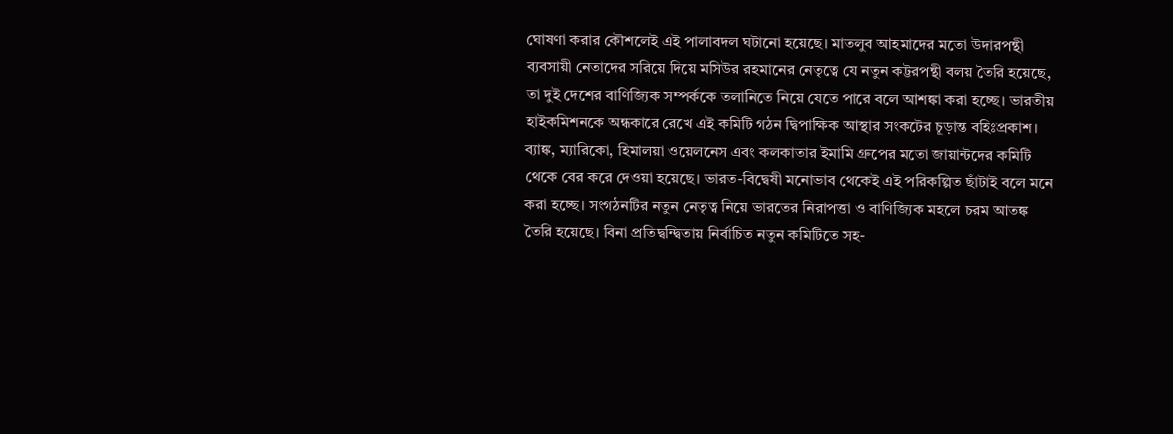ঘোষণা করার কৌশলেই এই পালাবদল ঘটানো হয়েছে। মাতলুব আহমাদের মতো উদারপন্থী ব্যবসায়ী নেতাদের সরিয়ে দিয়ে মসিউর রহমানের নেতৃত্বে যে নতুন কট্টরপন্থী বলয় তৈরি হয়েছে, তা দুই দেশের বাণিজ্যিক সম্পর্ককে তলানিতে নিয়ে যেতে পারে বলে আশঙ্কা করা হচ্ছে। ভারতীয় হাইকমিশনকে অন্ধকারে রেখে এই কমিটি গঠন দ্বিপাক্ষিক আস্থার সংকটের চূড়ান্ত বহিঃপ্রকাশ।
ব্যাঙ্ক, ম্যারিকো, হিমালয়া ওয়েলনেস এবং কলকাতার ইমামি গ্রুপের মতো জায়ান্টদের কমিটি থেকে বের করে দেওয়া হয়েছে। ভারত-বিদ্বেষী মনোভাব থেকেই এই পরিকল্পিত ছাঁটাই বলে মনে করা হচ্ছে। সংগঠনটির নতুন নেতৃত্ব নিয়ে ভারতের নিরাপত্তা ও বাণিজ্যিক মহলে চরম আতঙ্ক তৈরি হয়েছে। বিনা প্রতিদ্বন্দ্বিতায় নির্বাচিত নতুন কমিটিতে সহ-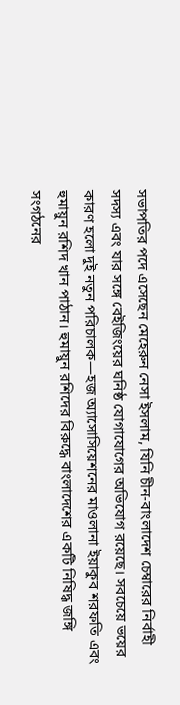সভাপতির পদে এসেছেন মেহেরুন নেসা ইসলাম, যিনি চীন-বাংলাদেশ চেম্বারের নির্বাহী সদস্য এবং যার সঙ্গে বেইজিংয়ের ঘনিষ্ঠ যোগাযোগের অভিযোগ রয়েছে। সবচেয়ে ভয়ের কারণ হলো দুই নতুন পরিচালক—হজ অ্যাসোসিয়েশনের মাওলানা ইয়াকুব শরফতি এবং হুমায়ুন রশিদ খান পাঠান। হুমায়ুন রশিদের বিরুদ্ধে বাংলাদেশের একটি নিষিদ্ধ জঙ্গি সংগঠনের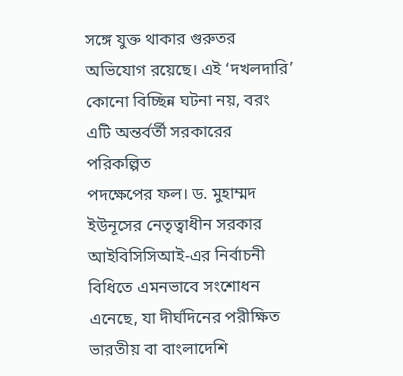সঙ্গে যুক্ত থাকার গুরুতর অভিযোগ রয়েছে। এই ‘দখলদারি’ কোনো বিচ্ছিন্ন ঘটনা নয়, বরং এটি অন্তর্বর্তী সরকারের পরিকল্পিত
পদক্ষেপের ফল। ড. মুহাম্মদ ইউনূসের নেতৃত্বাধীন সরকার আইবিসিসিআই-এর নির্বাচনী বিধিতে এমনভাবে সংশোধন এনেছে, যা দীর্ঘদিনের পরীক্ষিত ভারতীয় বা বাংলাদেশি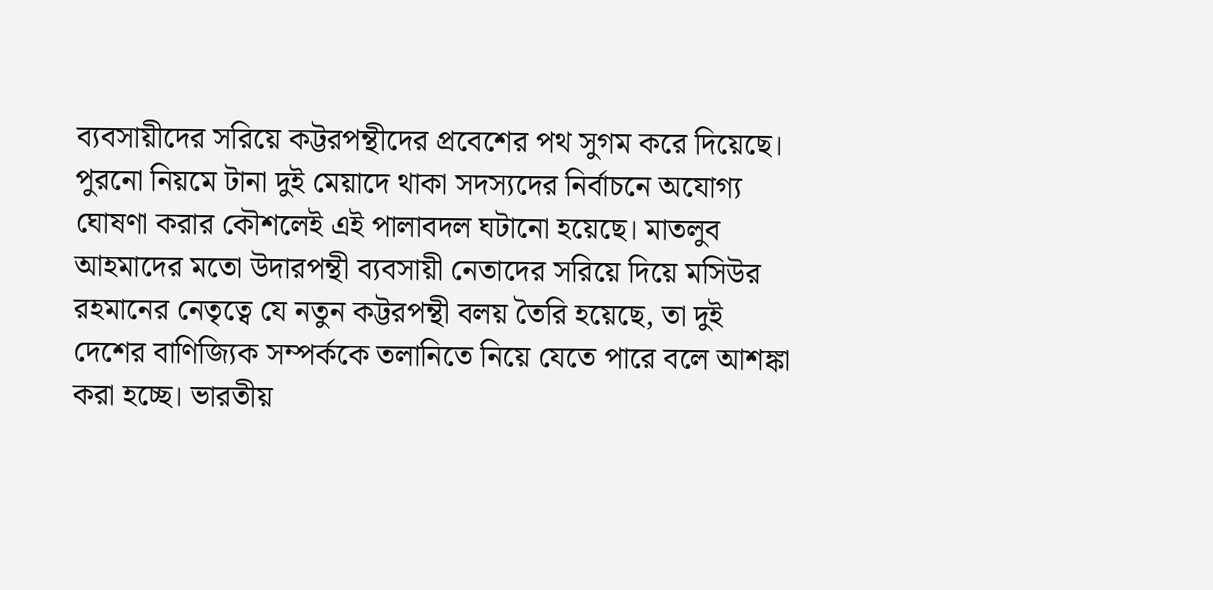ব্যবসায়ীদের সরিয়ে কট্টরপন্থীদের প্রবেশের পথ সুগম করে দিয়েছে। পুরনো নিয়মে টানা দুই মেয়াদে থাকা সদস্যদের নির্বাচনে অযোগ্য ঘোষণা করার কৌশলেই এই পালাবদল ঘটানো হয়েছে। মাতলুব আহমাদের মতো উদারপন্থী ব্যবসায়ী নেতাদের সরিয়ে দিয়ে মসিউর রহমানের নেতৃত্বে যে নতুন কট্টরপন্থী বলয় তৈরি হয়েছে, তা দুই দেশের বাণিজ্যিক সম্পর্ককে তলানিতে নিয়ে যেতে পারে বলে আশঙ্কা করা হচ্ছে। ভারতীয়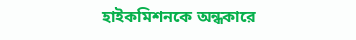হাইকমিশনকে অন্ধকারে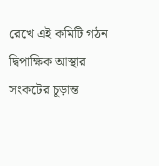রেখে এই কমিটি গঠন দ্বিপাক্ষিক আস্থার সংকটের চূড়ান্ত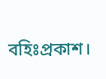বহিঃপ্রকাশ।